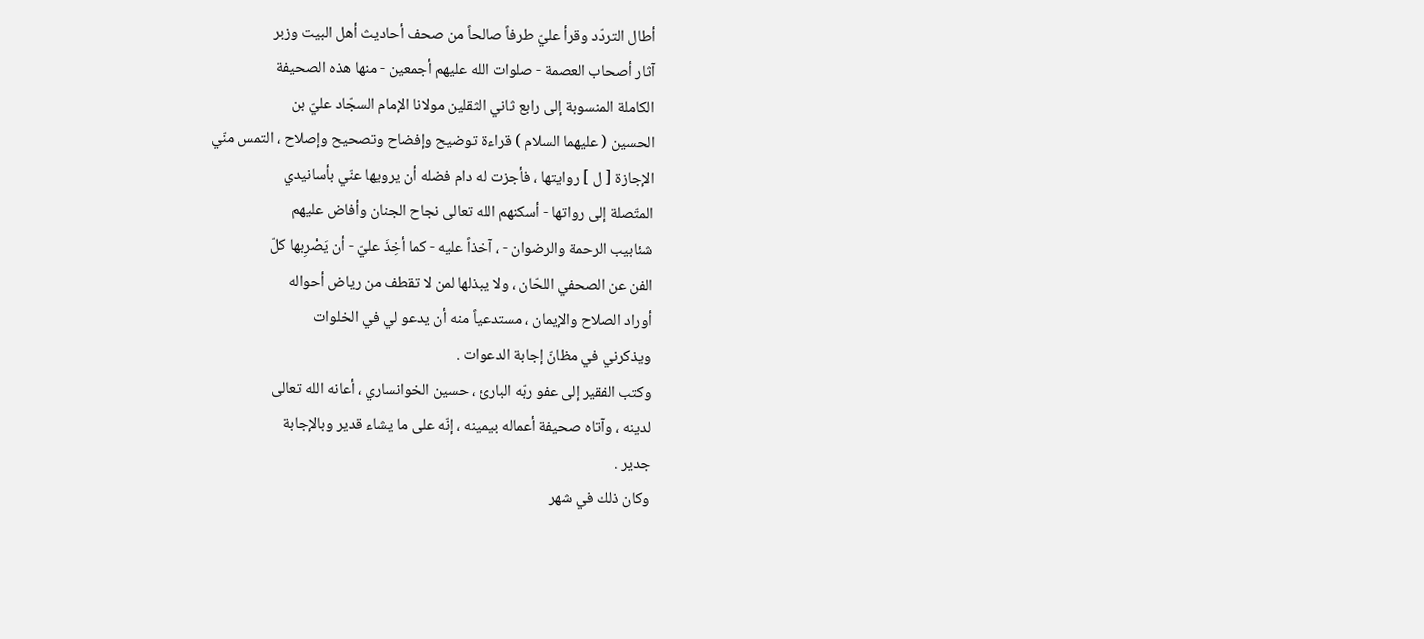أطال التردّد وقرأ عليّ طرفاً صالحاً من صحف أحاديث أهل البيت وزبر
آثار أصحاب العصمة - صلوات الله عليهم أجمعين - منها هذه الصحيفة
الكاملة المنسوبة إلى رابع ثاني الثقلين مولانا الإمام السجّاد عليّ بن
الحسين ( عليهما السلام ) قراءة توضيح وإفضاح وتصحيح وإصلاح ، التمس منّي
الإجازة [ ل ] روايتها ، فأجزت له دام فضله أن يرويها عنّي بأسانيدي
المتّصلة إلى رواتها - أسكنهم الله تعالى نجاح الجنان وأفاض عليهم
شئابيب الرحمة والرضوان - ، آخذاً عليه - كما أخِذَ عليّ - أن يَصْرِبها كلّ
الفن عن الصحفي اللحّان ، ولا يبذلها لمن لا تقطف من رياض أحواله
أوراد الصلاح والإيمان ، مستدعياً منه أن يدعو لي في الخلوات
ويذكرني في مظانّ إجابة الدعوات .
وكتب الفقير إلى عفو ربّه البارئ ، حسين الخوانساري ، أعانه الله تعالى
لدينه ، وآتاه صحيفة أعماله بيمينه ، إنّه على ما يشاء قدير وبالإجابة
جدير .
وكان ذلك في شهر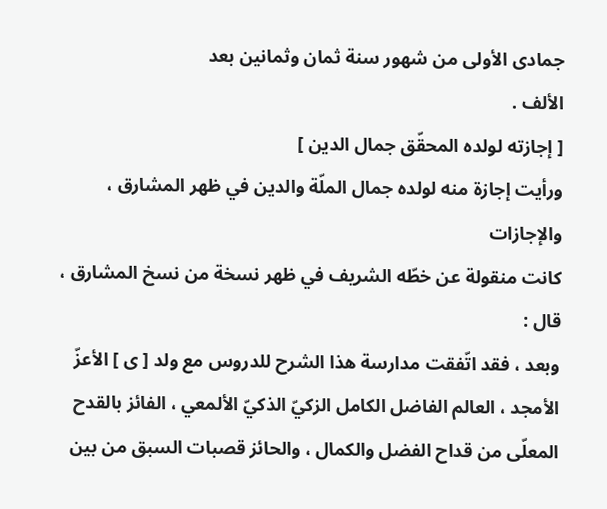جمادى الأولى من شهور سنة ثمان وثمانين بعد
الألف .
[ إجازته لولده المحقّق جمال الدين ]
ورأيت إجازة منه لولده جمال الملّة والدين في ظهر المشارق ، والإجازات
كانت منقولة عن خطّه الشريف في ظهر نسخة من نسخ المشارق ، قال :
وبعد ، فقد اتّفقت مدارسة هذا الشرح للدروس مع ولد [ ى ] الأعزّ
الأمجد ، العالم الفاضل الكامل الزكيّ الذكيّ الألمعي ، الفائز بالقدح
المعلّى من قداح الفضل والكمال ، والحائز قصبات السبق من بين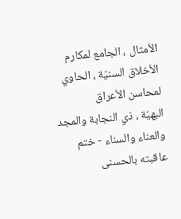الأمثال ، الجامع لمكارم الأخلاق السنيّة ، الحاوي لمحاسن الأعراق
البهيّة ، ذي النجابة والمجد والعناء والسناء - ختم عاقبته بالحسنى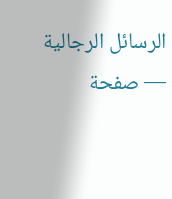الرسائل الرجالية — صفحة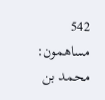542
مساهمون: محمد بن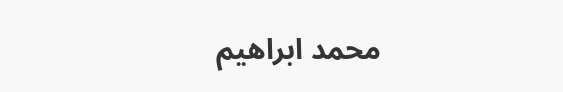محمد ابراهيم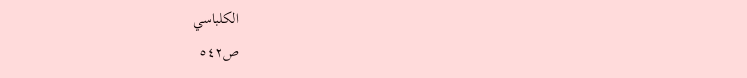الكلباسي
ص٥٤٢